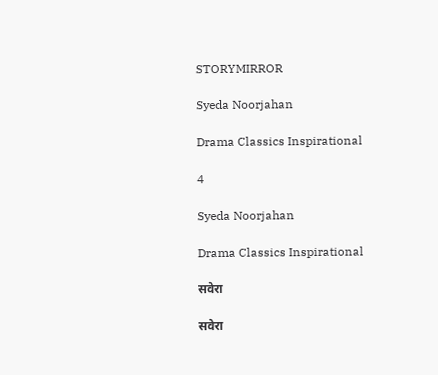STORYMIRROR

Syeda Noorjahan

Drama Classics Inspirational

4

Syeda Noorjahan

Drama Classics Inspirational

सवेरा

सवेरा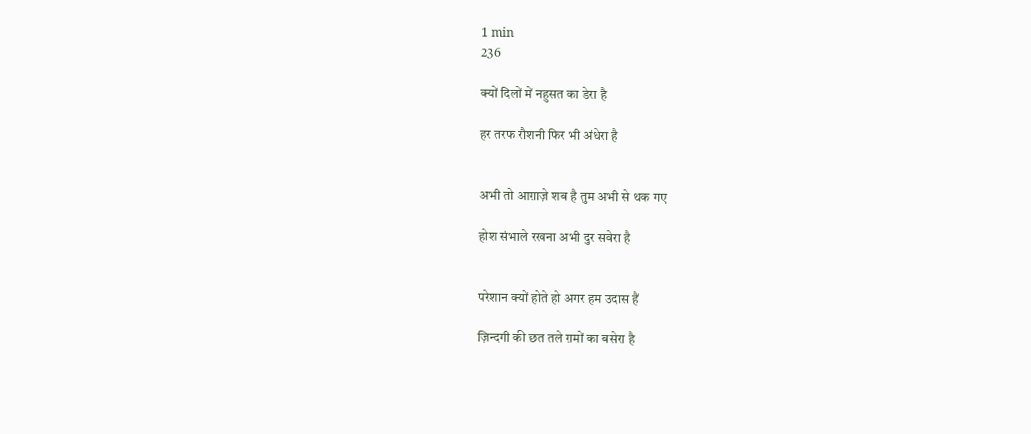1 min
236

क्यों दिलों में नहुसत का डेरा है

हर तरफ रौशनी फिर भी अंधेरा है


अभी तो आग़ाज़े शब है तुम अभी से थक गए

होश संभाले रखना अभी दुर सवेरा है


परेशान क्यों होते हो अगर हम उदास हैं

ज़िन्दगी की छत तले ग़मों का बसेरा है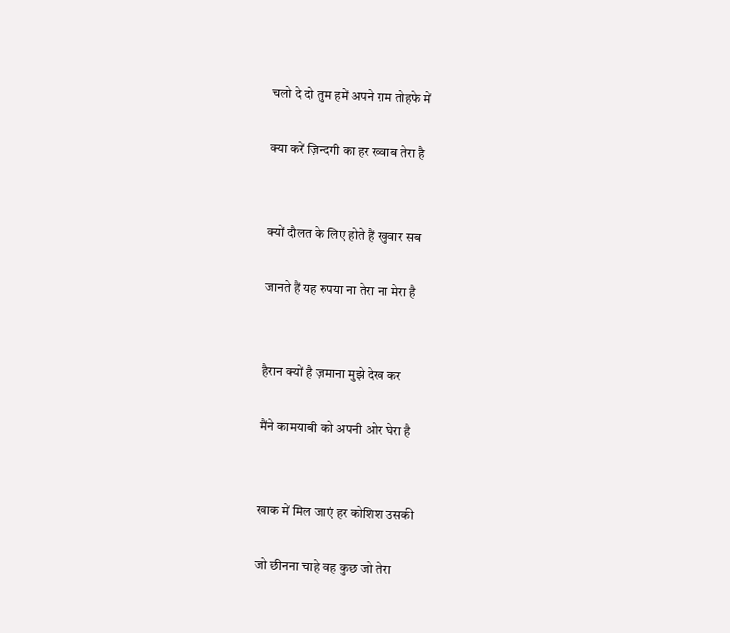चलो दे दो तुम हमें अपने ग़म तोहफे में

क्या करें ज़िन्दगी का हर ख्वाब तेरा है


क्यों दौलत के लिए होते हैं खुवार सब

जानते हैं यह रुपया ना तेरा ना मेरा है


हैरान क्यों है ज़माना मुझे देख कर

मैंने कामयाबी को अपनी ओर घेरा है


खाक में मिल जाएं हर कोशिश उसकी

जो छीनना चाहे वह कुछ जो तेरा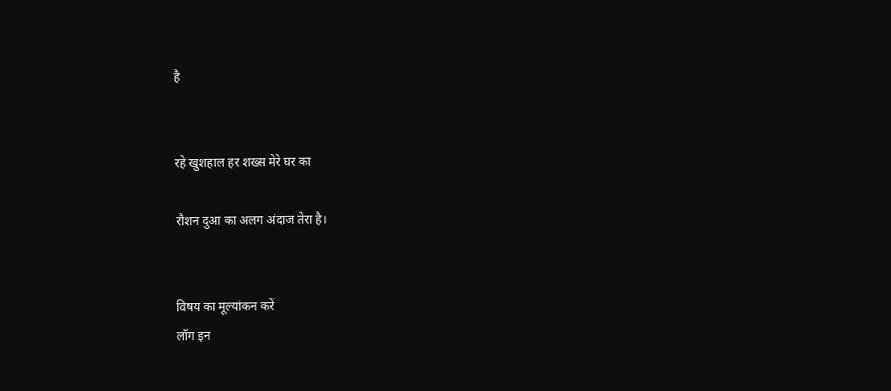है


रहे खुशहाल हर शख्स मेरे घर का

रौशन दुआ का अलग अंदाज तेरा है।


विषय का मूल्यांकन करें
लॉग इन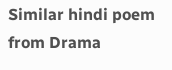Similar hindi poem from Drama